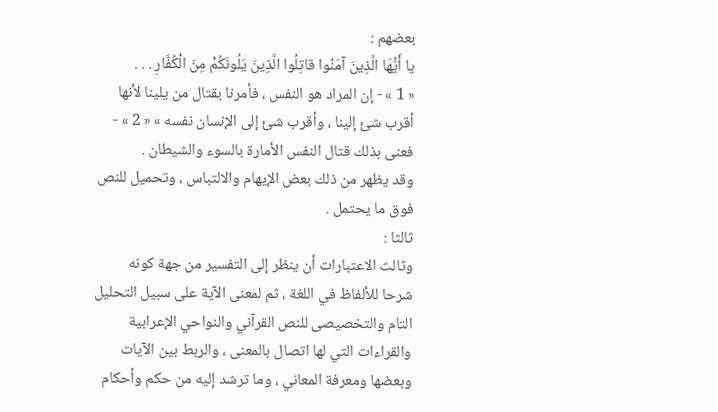بعضهم :
يا أَيُّهَا الَّذِينَ آمَنُوا قاتِلُوا الَّذِينَ يَلُونَكُمْ مِنَ الْكُفَّارِ . . .
« 1 » - إن المراد هو النفس ، فأمرنا بقتال من يلينا لأنها أقرب شئ إلينا ، وأقرب شئ إلى الإنسان نفسه » « 2 » - فعنى بذلك قتال النفس الأمارة بالسوء والشيطان .
وقد يظهر من ذلك بعض الإيهام والالتباس ، وتحميل للنص فوق ما يحتمل .
ثالثا :
وثالث الاعتبارات أن ينظر إلى التفسير من جهة كونه شرحا للألفاظ في اللغة ، ثم لمعنى الآية على سبيل التحليل التام والتخصيصى للنص القرآني والنواحي الإعرابية والقراءات التي لها اتصال بالمعنى ، والربط بين الآيات وبعضها ومعرفة المعاني ، وما ترشد إليه من حكم وأحكام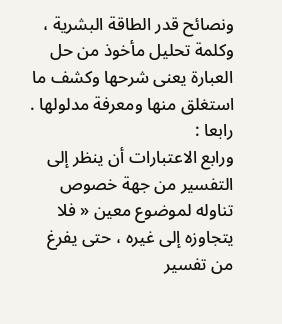ونصائح قدر الطاقة البشرية ، وكلمة تحليل مأخوذ من حل العبارة يعنى شرحها وكشف ما استغلق منها ومعرفة مدلولها .
رابعا :
ورابع الاعتبارات أن ينظر إلى التفسير من جهة خصوص تناوله لموضوع معين « فلا يتجاوزه إلى غيره ، حتى يفرغ من تفسير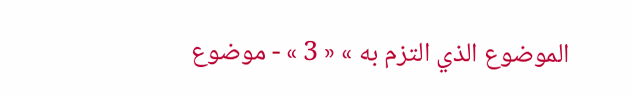الموضوع الذي التزم به » « 3 » - موضوع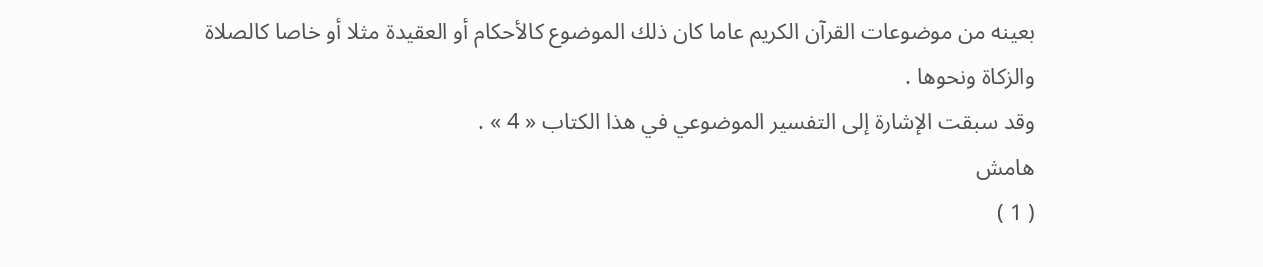بعينه من موضوعات القرآن الكريم عاما كان ذلك الموضوع كالأحكام أو العقيدة مثلا أو خاصا كالصلاة والزكاة ونحوها .
وقد سبقت الإشارة إلى التفسير الموضوعي في هذا الكتاب « 4 » .
هامش
( 1 )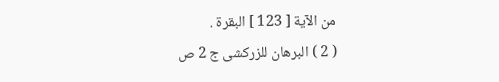من الآية [ 123 ] البقرة .
( 2 ) البرهان للزركشى ج 2 ص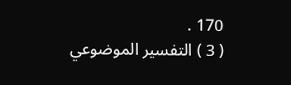170 .
( 3 ) التفسير الموضوعي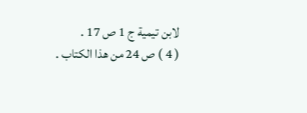لابن تيمية ج 1 ص 17 .
( 4 ) ص 24 من هذا الكتاب .